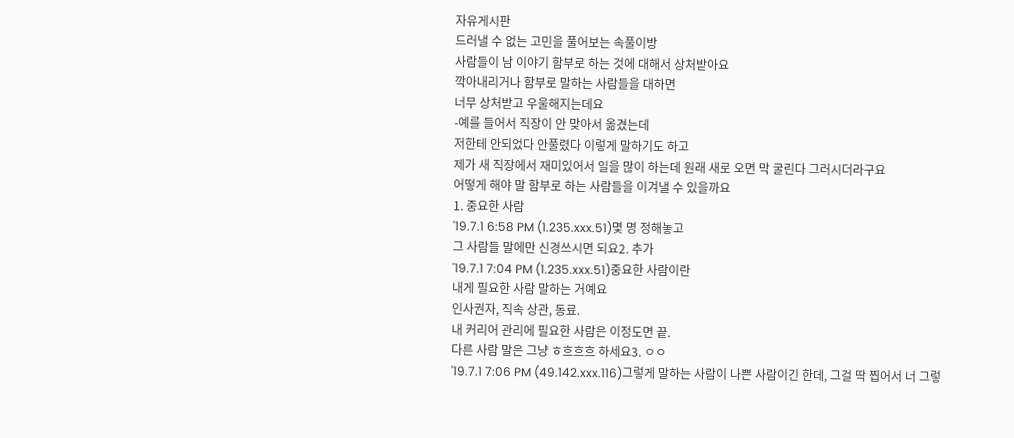자유게시판
드러낼 수 없는 고민을 풀어보는 속풀이방
사람들이 남 이야기 함부로 하는 것에 대해서 상처받아요
깍아내리거나 함부로 말하는 사람들을 대하면
너무 상처받고 우울해지는데요
-예를 들어서 직장이 안 맞아서 옮겼는데
저한테 안되었다 안풀렸다 이렇게 말하기도 하고
제가 새 직장에서 재미있어서 일을 많이 하는데 원래 새로 오면 막 굴린다 그러시더라구요
어떻게 해야 말 함부로 하는 사람들을 이겨낼 수 있을까요
1. 중요한 사람
'19.7.1 6:58 PM (1.235.xxx.51)몇 명 정해놓고
그 사람들 말에만 신경쓰시면 되요2. 추가
'19.7.1 7:04 PM (1.235.xxx.51)중요한 사람이란
내게 필요한 사람 말하는 거예요
인사권자, 직속 상관, 동료.
내 커리어 관리에 필요한 사람은 이정도면 끝.
다른 사람 말은 그냥 ㅎ흐흐흐 하세요3. ㅇㅇ
'19.7.1 7:06 PM (49.142.xxx.116)그렇게 말하는 사람이 나쁜 사람이긴 한데, 그걸 딱 찝어서 너 그렇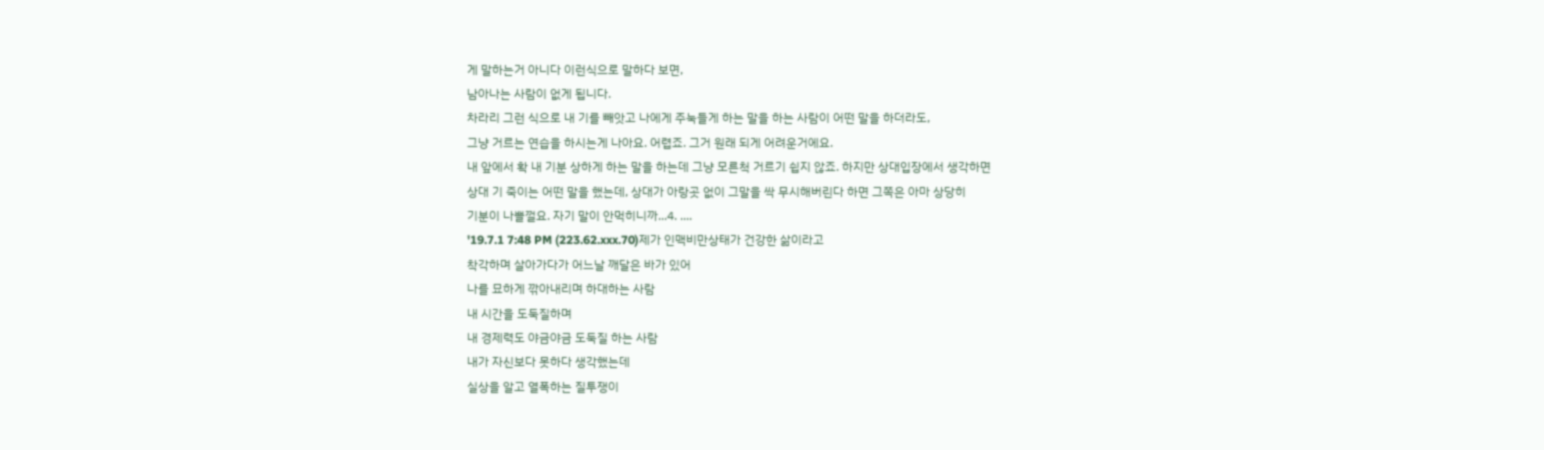게 말하는거 아니다 이런식으로 말하다 보면,
남아나는 사람이 없게 됩니다.
차라리 그런 식으로 내 기를 빼앗고 나에게 주눅들게 하는 말을 하는 사람이 어떤 말을 하더라도,
그냥 거르는 연습을 하시는게 나아요. 어렵죠. 그거 원래 되게 어려운거에요.
내 앞에서 확 내 기분 상하게 하는 말을 하는데 그냥 모른척 거르기 쉽지 않죠. 하지만 상대입장에서 생각하면
상대 기 죽이는 어떤 말을 했는데, 상대가 아랑곳 없이 그말을 싹 무시해버린다 하면 그쪽은 아마 상당히
기분이 나쁠껄요. 자기 말이 안먹히니까...4. ....
'19.7.1 7:48 PM (223.62.xxx.70)제가 인맥비만상태가 건강한 삶이라고
착각하며 살아가다가 어느날 깨달은 바가 있어
나를 묘하게 깎아내리며 하대하는 사람
내 시간을 도둑질하며
내 경제력도 야금야금 도둑질 하는 사람
내가 자신보다 못하다 생각했는데
실상을 알고 열폭하는 질투쟁이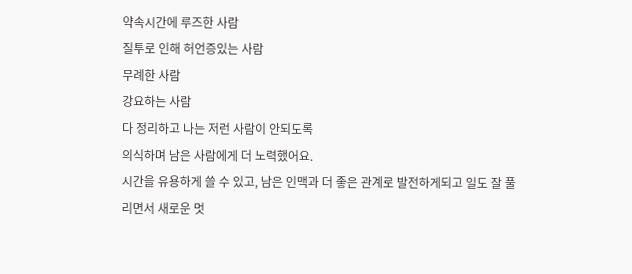약속시간에 루즈한 사람
질투로 인해 허언증있는 사람
무례한 사람
강요하는 사람
다 정리하고 나는 저런 사람이 안되도록
의식하며 남은 사람에게 더 노력했어요.
시간을 유용하게 쓸 수 있고, 남은 인맥과 더 좋은 관계로 발전하게되고 일도 잘 풀리면서 새로운 멋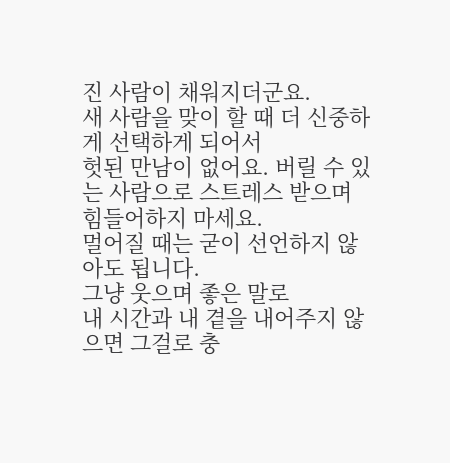진 사람이 채워지더군요.
새 사람을 맞이 할 때 더 신중하게 선택하게 되어서
헛된 만남이 없어요. 버릴 수 있는 사람으로 스트레스 받으며
힘들어하지 마세요.
멀어질 때는 굳이 선언하지 않아도 됩니다.
그냥 웃으며 좋은 말로
내 시간과 내 곁을 내어주지 않으면 그걸로 충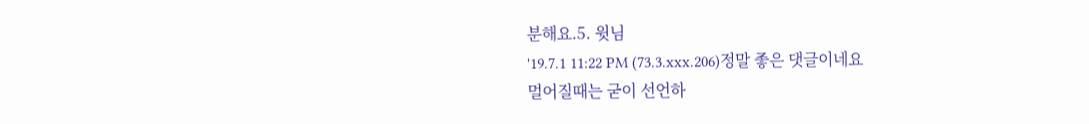분해요.5. 윗님
'19.7.1 11:22 PM (73.3.xxx.206)정말 좋은 댓글이네요
멀어질때는 굳이 선언하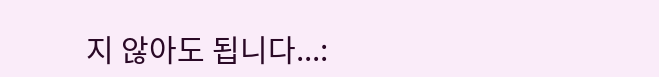지 않아도 됩니다...: